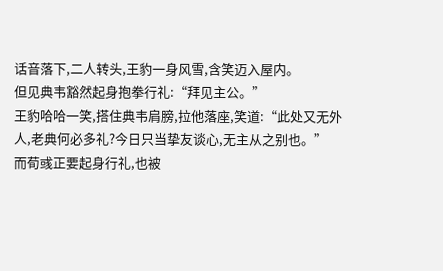话音落下,二人转头,王豹一身风雪,含笑迈入屋内。
但见典韦豁然起身抱拳行礼:“拜见主公。”
王豹哈哈一笑,搭住典韦肩膀,拉他落座,笑道:“此处又无外人,老典何必多礼?今日只当挚友谈心,无主从之别也。”
而荀彧正要起身行礼,也被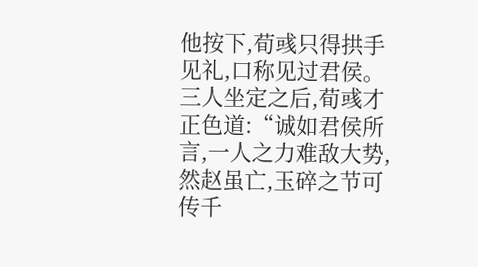他按下,荀彧只得拱手见礼,口称见过君侯。
三人坐定之后,荀彧才正色道:“诚如君侯所言,一人之力难敌大势,然赵虽亡,玉碎之节可传千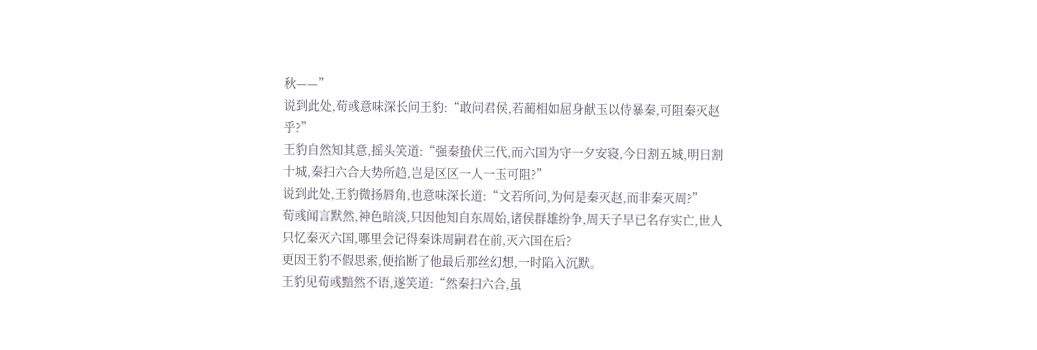秋——”
说到此处,荀彧意味深长问王豹:“敢问君侯,若蔺相如屈身献玉以侍暴秦,可阻秦灭赵乎?”
王豹自然知其意,摇头笑道:“强秦蛰伏三代,而六国为守一夕安寝,今日割五城,明日割十城,秦扫六合大势所趋,岂是区区一人一玉可阻?”
说到此处,王豹微扬唇角,也意味深长道:“文若所问,为何是秦灭赵,而非秦灭周?”
荀彧闻言默然,神色暗淡,只因他知自东周始,诸侯群雄纷争,周天子早已名存实亡,世人只忆秦灭六国,哪里会记得秦诛周嗣君在前,灭六国在后?
更因王豹不假思索,便掐断了他最后那丝幻想,一时陷入沉默。
王豹见荀彧黯然不语,遂笑道:“然秦扫六合,虽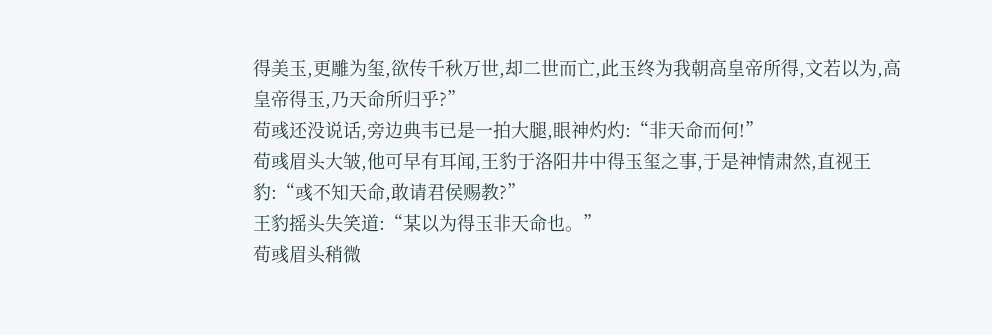得美玉,更雕为玺,欲传千秋万世,却二世而亡,此玉终为我朝高皇帝所得,文若以为,高皇帝得玉,乃天命所归乎?”
荀彧还没说话,旁边典韦已是一拍大腿,眼神灼灼:“非天命而何!”
荀彧眉头大皱,他可早有耳闻,王豹于洛阳井中得玉玺之事,于是神情肃然,直视王豹:“彧不知天命,敢请君侯赐教?”
王豹摇头失笑道:“某以为得玉非天命也。”
荀彧眉头稍微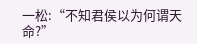一松:“不知君侯以为何谓天命?”